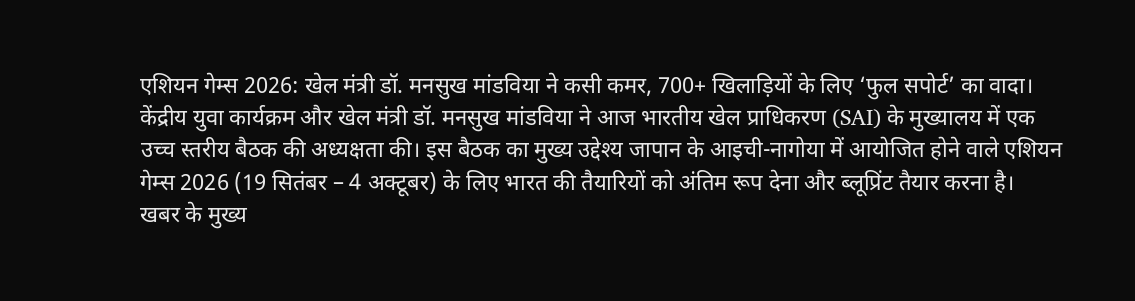एशियन गेम्स 2026: खेल मंत्री डॉ. मनसुख मांडविया ने कसी कमर, 700+ खिलाड़ियों के लिए ‘फुल सपोर्ट’ का वादा।
केंद्रीय युवा कार्यक्रम और खेल मंत्री डॉ. मनसुख मांडविया ने आज भारतीय खेल प्राधिकरण (SAI) के मुख्यालय में एक उच्च स्तरीय बैठक की अध्यक्षता की। इस बैठक का मुख्य उद्देश्य जापान के आइची-नागोया में आयोजित होने वाले एशियन गेम्स 2026 (19 सितंबर – 4 अक्टूबर) के लिए भारत की तैयारियों को अंतिम रूप देना और ब्लूप्रिंट तैयार करना है।
खबर के मुख्य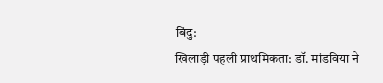बिंदु:
खिलाड़ी पहली प्राथमिकता: डॉ. मांडविया ने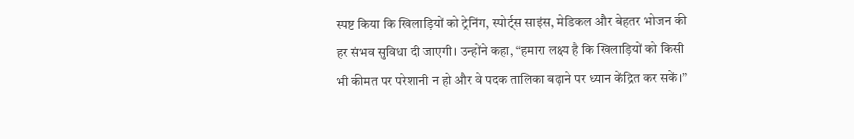स्पष्ट किया कि खिलाड़ियों को ट्रेनिंग, स्पोर्ट्स साइंस, मेडिकल और बेहतर भोजन की हर संभव सुविधा दी जाएगी। उन्होंने कहा, “हमारा लक्ष्य है कि खिलाड़ियों को किसी भी कीमत पर परेशानी न हो और वे पदक तालिका बढ़ाने पर ध्यान केंद्रित कर सकें।”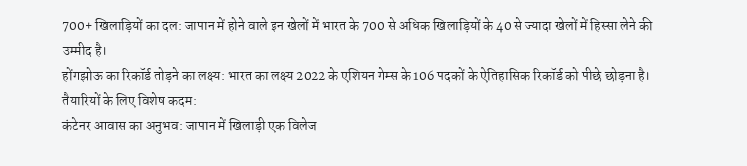700+ खिलाड़ियों का दल: जापान में होने वाले इन खेलों में भारत के 700 से अधिक खिलाड़ियों के 40 से ज्यादा खेलों में हिस्सा लेने की उम्मीद है।
होंगझोऊ का रिकॉर्ड तोड़ने का लक्ष्य: भारत का लक्ष्य 2022 के एशियन गेम्स के 106 पदकों के ऐतिहासिक रिकॉर्ड को पीछे छोड़ना है।
तैयारियों के लिए विशेष कदम:
कंटेनर आवास का अनुभव: जापान में खिलाड़ी एक विलेज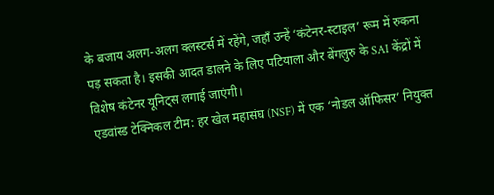के बजाय अलग-अलग क्लस्टर्स में रहेंगे, जहाँ उन्हें ‘कंटेनर-स्टाइल’ रूम में रुकना पड़ सकता है। इसकी आदत डालने के लिए पटियाला और बेंगलुरु के SAI केंद्रों में विशेष कंटेनर यूनिट्स लगाई जाएंगी।
एडवांस्ड टेक्निकल टीम: हर खेल महासंघ (NSF) में एक ‘नोडल ऑफिसर’ नियुक्त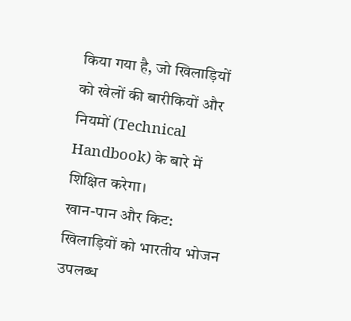किया गया है, जो खिलाड़ियों को खेलों की बारीकियों और नियमों (Technical Handbook) के बारे में शिक्षित करेगा।
खान-पान और किट: खिलाड़ियों को भारतीय भोजन उपलब्ध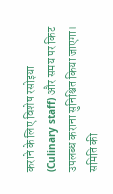कराने के लिए विशेष रसोइया (Culinary staff) और समय पर किट उपलब्ध कराना सुनिश्चित किया जाएगा।
समिति की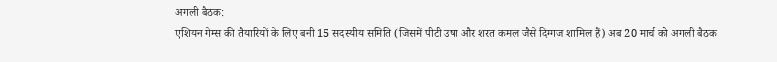अगली बैठक:
एशियन गेम्स की तैयारियों के लिए बनी 15 सदस्यीय समिति (जिसमें पीटी उषा और शरत कमल जैसे दिग्गज शामिल हैं) अब 20 मार्च को अगली बैठक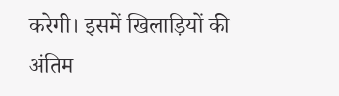करेगी। इसमें खिलाड़ियों की अंतिम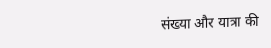संख्या और यात्रा की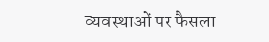व्यवस्थाओं पर फैसला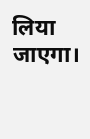लिया जाएगा।